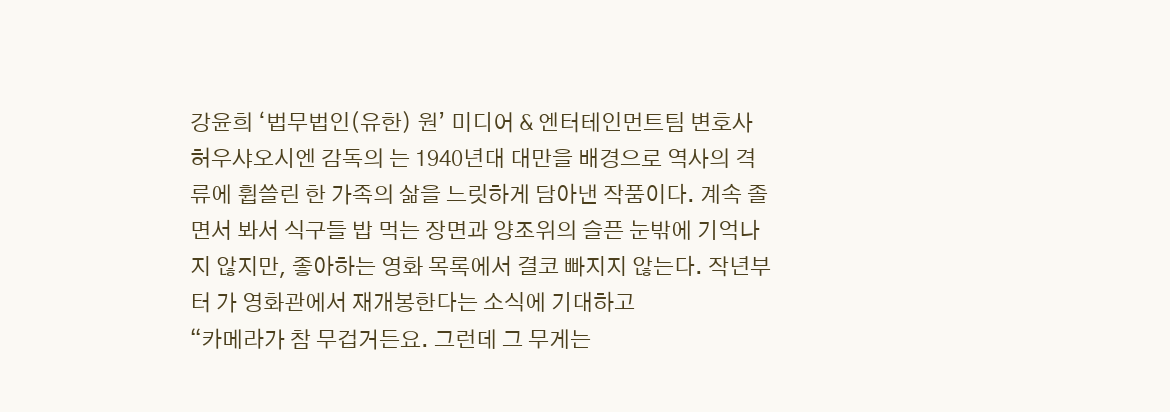강윤희 ‘법무법인(유한) 원’ 미디어 & 엔터테인먼트팀 변호사
허우샤오시엔 감독의 는 1940년대 대만을 배경으로 역사의 격류에 휩쓸린 한 가족의 삶을 느릿하게 담아낸 작품이다. 계속 졸면서 봐서 식구들 밥 먹는 장면과 양조위의 슬픈 눈밖에 기억나지 않지만, 좋아하는 영화 목록에서 결코 빠지지 않는다. 작년부터 가 영화관에서 재개봉한다는 소식에 기대하고
“카메라가 참 무겁거든요. 그런데 그 무게는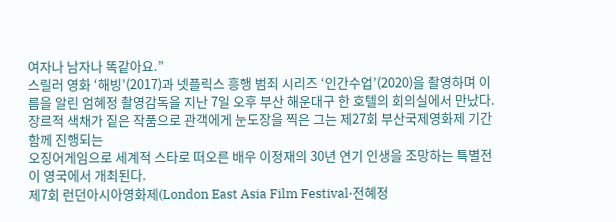여자나 남자나 똑같아요.”
스릴러 영화 ‘해빙’(2017)과 넷플릭스 흥행 범죄 시리즈 ‘인간수업’(2020)을 촬영하며 이름을 알린 엄혜정 촬영감독을 지난 7일 오후 부산 해운대구 한 호텔의 회의실에서 만났다. 장르적 색채가 짙은 작품으로 관객에게 눈도장을 찍은 그는 제27회 부산국제영화제 기간 함께 진행되는
오징어게임으로 세계적 스타로 떠오른 배우 이정재의 30년 연기 인생을 조망하는 특별전이 영국에서 개최된다.
제7회 런던아시아영화제(London East Asia Film Festival·전혜정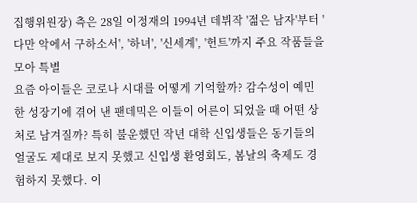집행위원장) 측은 28일 이정재의 1994년 데뷔작 '젊은 남자'부터 '다만 악에서 구하소서', '하녀', '신세계', '헌트'까지 주요 작품들을 모아 특별
요즘 아이들은 코로나 시대를 어떻게 기억할까? 감수성이 예민한 성장기에 겪어 낸 팬데믹은 이들이 어른이 되었을 때 어떤 상처로 남겨질까? 특히 불운했던 작년 대학 신입생들은 동기들의 얼굴도 제대로 보지 못했고 신입생 환영회도, 봄날의 축제도 경험하지 못했다. 이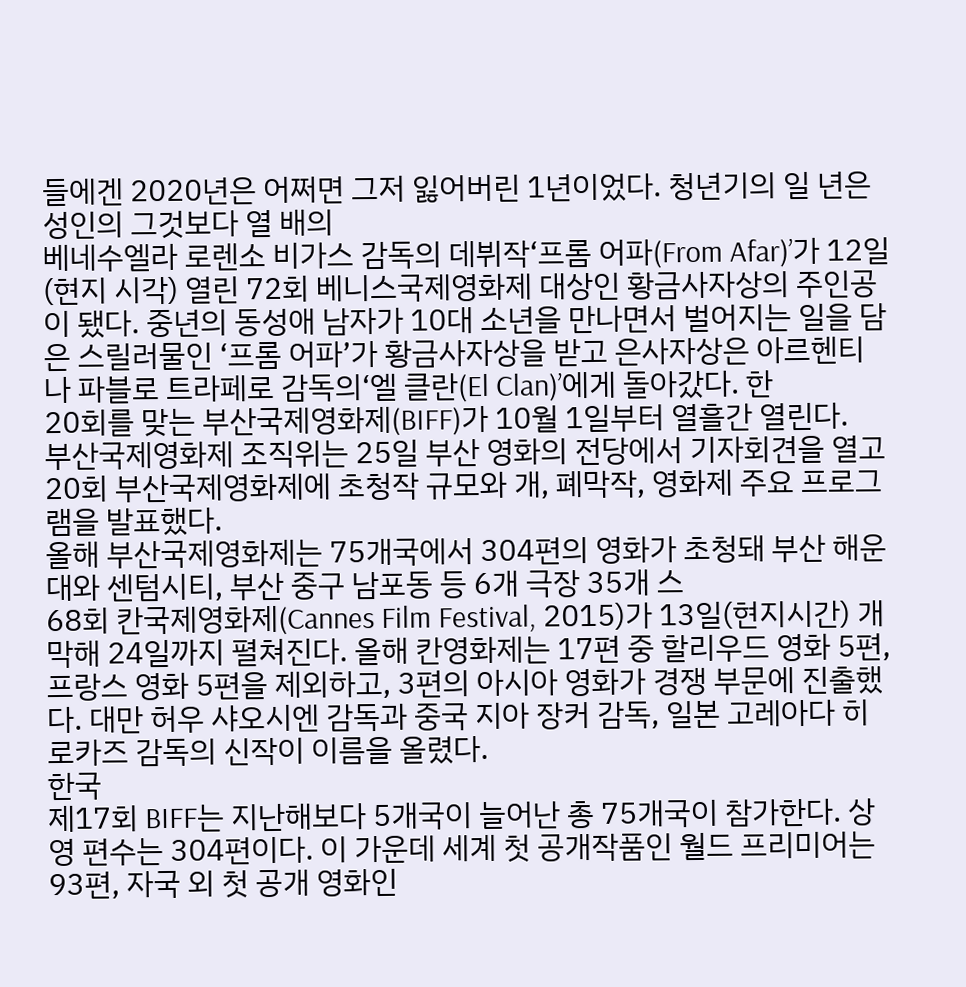들에겐 2020년은 어쩌면 그저 잃어버린 1년이었다. 청년기의 일 년은 성인의 그것보다 열 배의
베네수엘라 로렌소 비가스 감독의 데뷔작‘프롬 어파(From Afar)’가 12일(현지 시각) 열린 72회 베니스국제영화제 대상인 황금사자상의 주인공이 됐다. 중년의 동성애 남자가 10대 소년을 만나면서 벌어지는 일을 담은 스릴러물인 ‘프롬 어파’가 황금사자상을 받고 은사자상은 아르헨티나 파블로 트라페로 감독의‘엘 클란(El Clan)’에게 돌아갔다. 한
20회를 맞는 부산국제영화제(BIFF)가 10월 1일부터 열흘간 열린다.
부산국제영화제 조직위는 25일 부산 영화의 전당에서 기자회견을 열고 20회 부산국제영화제에 초청작 규모와 개, 폐막작, 영화제 주요 프로그램을 발표했다.
올해 부산국제영화제는 75개국에서 304편의 영화가 초청돼 부산 해운대와 센텀시티, 부산 중구 남포동 등 6개 극장 35개 스
68회 칸국제영화제(Cannes Film Festival, 2015)가 13일(현지시간) 개막해 24일까지 펼쳐진다. 올해 칸영화제는 17편 중 할리우드 영화 5편, 프랑스 영화 5편을 제외하고, 3편의 아시아 영화가 경쟁 부문에 진출했다. 대만 허우 샤오시엔 감독과 중국 지아 장커 감독, 일본 고레아다 히로카즈 감독의 신작이 이름을 올렸다.
한국
제17회 BIFF는 지난해보다 5개국이 늘어난 총 75개국이 참가한다. 상영 편수는 304편이다. 이 가운데 세계 첫 공개작품인 월드 프리미어는 93편, 자국 외 첫 공개 영화인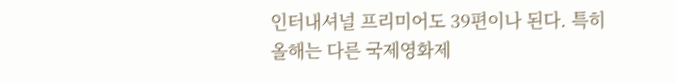인터내셔널 프리미어도 39편이나 된다. 특히 올해는 다른 국제영화제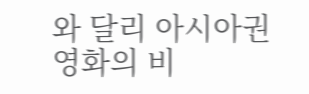와 달리 아시아권 영화의 비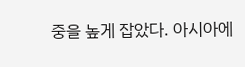중을 높게 잡았다. 아시아에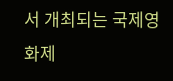서 개최되는 국제영화제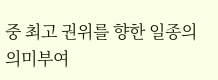중 최고 권위를 향한 일종의 의미부여